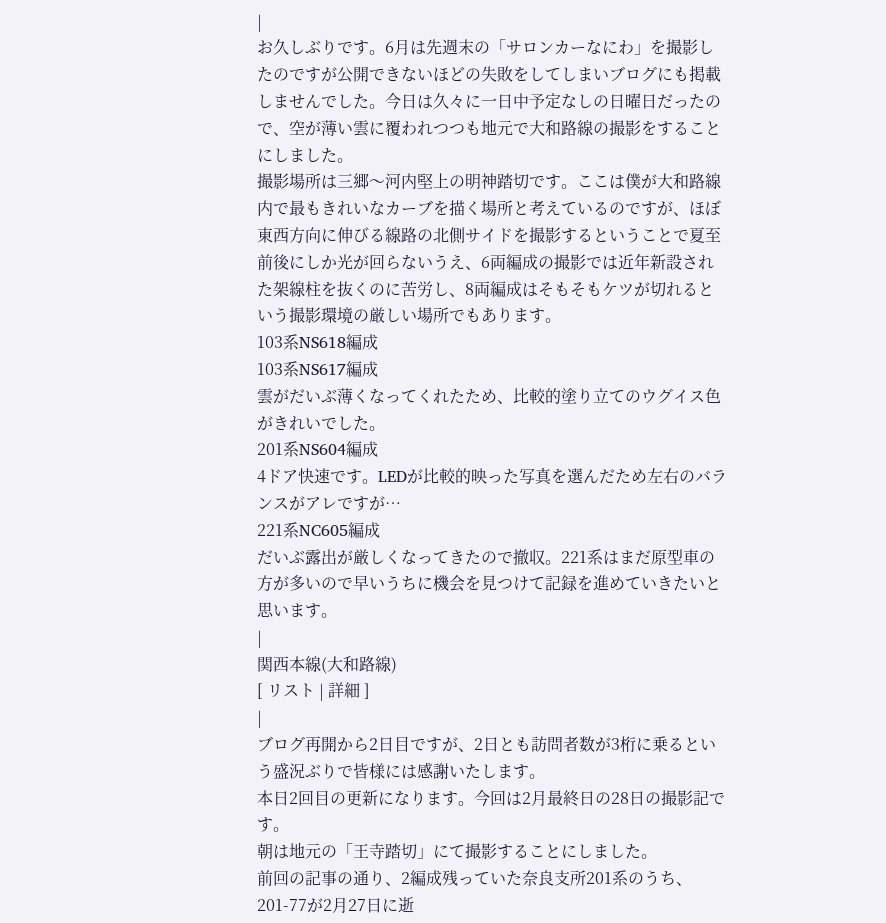|
お久しぶりです。6月は先週末の「サロンカーなにわ」を撮影したのですが公開できないほどの失敗をしてしまいブログにも掲載しませんでした。今日は久々に一日中予定なしの日曜日だったので、空が薄い雲に覆われつつも地元で大和路線の撮影をすることにしました。
撮影場所は三郷〜河内堅上の明神踏切です。ここは僕が大和路線内で最もきれいなカーブを描く場所と考えているのですが、ほぼ東西方向に伸びる線路の北側サイドを撮影するということで夏至前後にしか光が回らないうえ、6両編成の撮影では近年新設された架線柱を抜くのに苦労し、8両編成はそもそもケツが切れるという撮影環境の厳しい場所でもあります。
103系NS618編成
103系NS617編成
雲がだいぶ薄くなってくれたため、比較的塗り立てのウグイス色がきれいでした。
201系NS604編成
4ドア快速です。LEDが比較的映った写真を選んだため左右のバランスがアレですが…
221系NC605編成
だいぶ露出が厳しくなってきたので撤収。221系はまだ原型車の方が多いので早いうちに機会を見つけて記録を進めていきたいと思います。
|
関西本線(大和路線)
[ リスト | 詳細 ]
|
ブログ再開から2日目ですが、2日とも訪問者数が3桁に乗るという盛況ぶりで皆様には感謝いたします。
本日2回目の更新になります。今回は2月最終日の28日の撮影記です。
朝は地元の「王寺踏切」にて撮影することにしました。
前回の記事の通り、2編成残っていた奈良支所201系のうち、201-77が2月27日に逝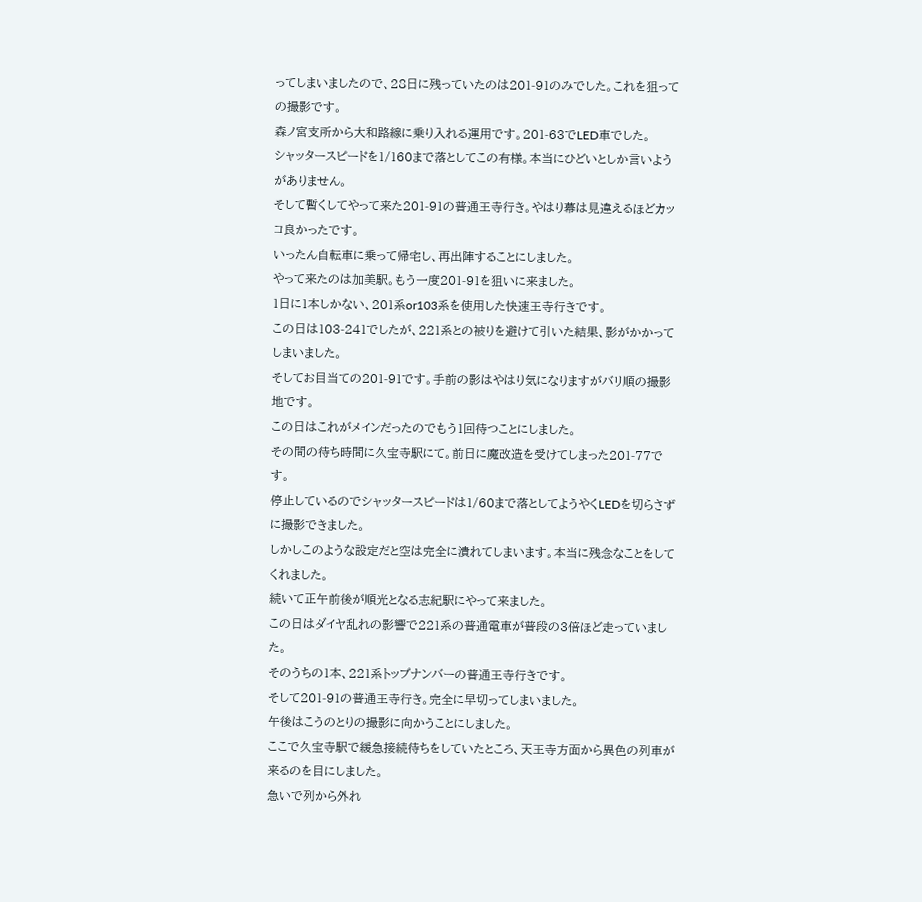ってしまいましたので、28日に残っていたのは201-91のみでした。これを狙っての撮影です。
森ノ宮支所から大和路線に乗り入れる運用です。201-63でLED車でした。
シャッタースピードを1/160まで落としてこの有様。本当にひどいとしか言いようがありません。
そして暫くしてやって来た201-91の普通王寺行き。やはり幕は見違えるほどカッコ良かったです。
いったん自転車に乗って帰宅し、再出陣することにしました。
やって来たのは加美駅。もう一度201-91を狙いに来ました。
1日に1本しかない、201系or103系を使用した快速王寺行きです。
この日は103-241でしたが、221系との被りを避けて引いた結果、影がかかってしまいました。
そしてお目当ての201-91です。手前の影はやはり気になりますがバリ順の撮影地です。
この日はこれがメインだったのでもう1回待つことにしました。
その間の待ち時間に久宝寺駅にて。前日に魔改造を受けてしまった201-77です。
停止しているのでシャッタースピードは1/60まで落としてようやくLEDを切らさずに撮影できました。
しかしこのような設定だと空は完全に潰れてしまいます。本当に残念なことをしてくれました。
続いて正午前後が順光となる志紀駅にやって来ました。
この日はダイヤ乱れの影響で221系の普通電車が普段の3倍ほど走っていました。
そのうちの1本、221系トップナンバーの普通王寺行きです。
そして201-91の普通王寺行き。完全に早切ってしまいました。
午後はこうのとりの撮影に向かうことにしました。
ここで久宝寺駅で緩急接続待ちをしていたところ、天王寺方面から異色の列車が来るのを目にしました。
急いで列から外れ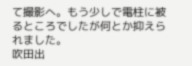て撮影へ。もう少しで電柱に被るところでしたが何とか抑えられました。
吹田出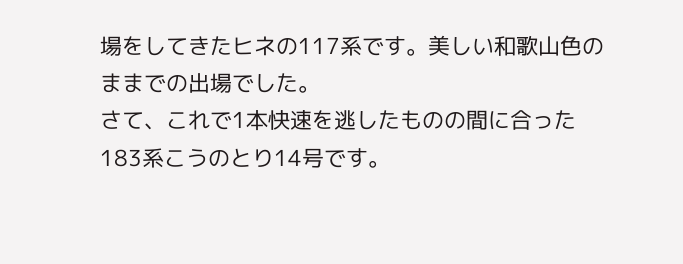場をしてきたヒネの117系です。美しい和歌山色のままでの出場でした。
さて、これで1本快速を逃したものの間に合った183系こうのとり14号です。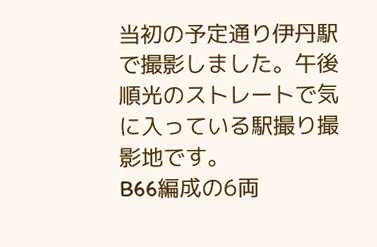当初の予定通り伊丹駅で撮影しました。午後順光のストレートで気に入っている駅撮り撮影地です。
B66編成の6両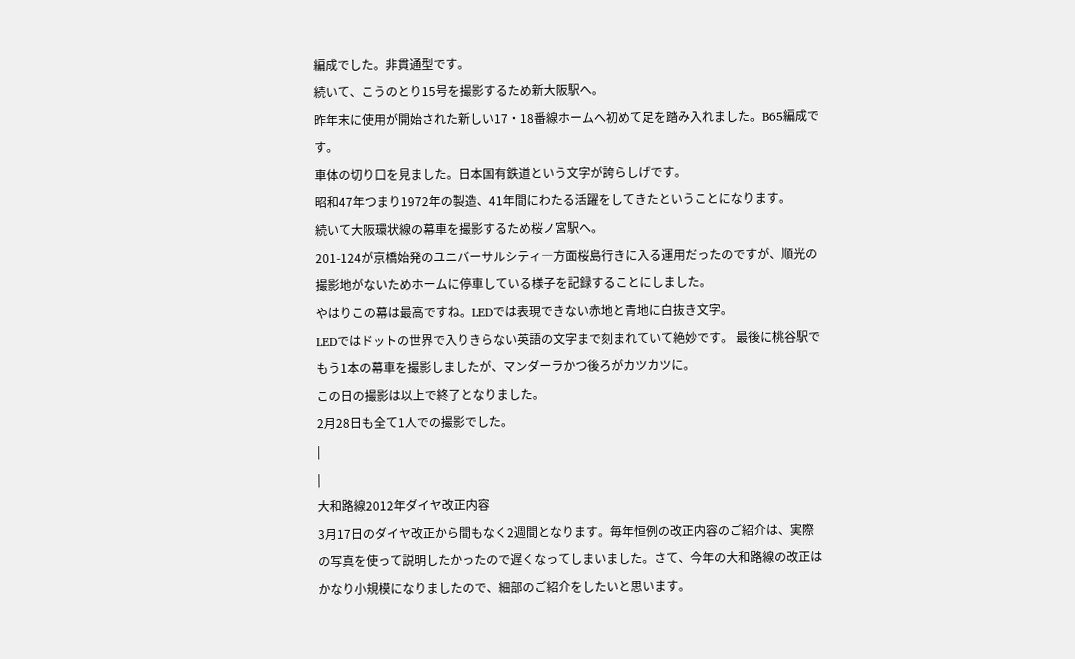編成でした。非貫通型です。
続いて、こうのとり15号を撮影するため新大阪駅へ。
昨年末に使用が開始された新しい17・18番線ホームへ初めて足を踏み入れました。B65編成です。
車体の切り口を見ました。日本国有鉄道という文字が誇らしげです。
昭和47年つまり1972年の製造、41年間にわたる活躍をしてきたということになります。
続いて大阪環状線の幕車を撮影するため桜ノ宮駅へ。
201-124が京橋始発のユニバーサルシティ―方面桜島行きに入る運用だったのですが、順光の撮影地がないためホームに停車している様子を記録することにしました。
やはりこの幕は最高ですね。LEDでは表現できない赤地と青地に白抜き文字。
LEDではドットの世界で入りきらない英語の文字まで刻まれていて絶妙です。 最後に桃谷駅でもう1本の幕車を撮影しましたが、マンダーラかつ後ろがカツカツに。
この日の撮影は以上で終了となりました。
2月28日も全て1人での撮影でした。
|
|
大和路線2012年ダイヤ改正内容
3月17日のダイヤ改正から間もなく2週間となります。毎年恒例の改正内容のご紹介は、実際の写真を使って説明したかったので遅くなってしまいました。さて、今年の大和路線の改正はかなり小規模になりましたので、細部のご紹介をしたいと思います。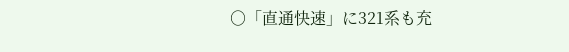○「直通快速」に321系も充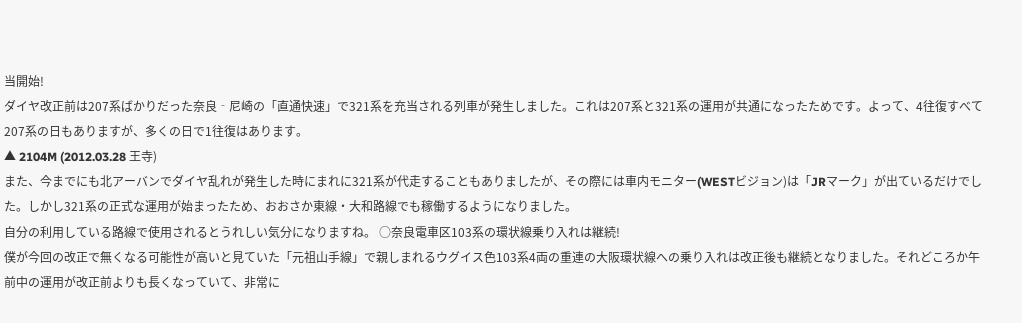当開始!
ダイヤ改正前は207系ばかりだった奈良‐尼崎の「直通快速」で321系を充当される列車が発生しました。これは207系と321系の運用が共通になったためです。よって、4往復すべて207系の日もありますが、多くの日で1往復はあります。
▲ 2104M (2012.03.28 王寺)
また、今までにも北アーバンでダイヤ乱れが発生した時にまれに321系が代走することもありましたが、その際には車内モニター(WESTビジョン)は「JRマーク」が出ているだけでした。しかし321系の正式な運用が始まったため、おおさか東線・大和路線でも稼働するようになりました。
自分の利用している路線で使用されるとうれしい気分になりますね。 ○奈良電車区103系の環状線乗り入れは継続!
僕が今回の改正で無くなる可能性が高いと見ていた「元祖山手線」で親しまれるウグイス色103系4両の重連の大阪環状線への乗り入れは改正後も継続となりました。それどころか午前中の運用が改正前よりも長くなっていて、非常に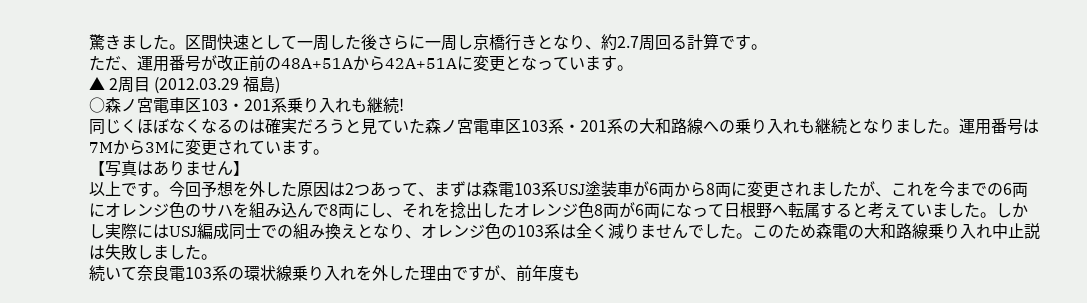驚きました。区間快速として一周した後さらに一周し京橋行きとなり、約2.7周回る計算です。
ただ、運用番号が改正前の48A+51Aから42A+51Aに変更となっています。
▲ 2周目 (2012.03.29 福島)
○森ノ宮電車区103・201系乗り入れも継続!
同じくほぼなくなるのは確実だろうと見ていた森ノ宮電車区103系・201系の大和路線への乗り入れも継続となりました。運用番号は7Mから3Mに変更されています。
【写真はありません】
以上です。今回予想を外した原因は2つあって、まずは森電103系USJ塗装車が6両から8両に変更されましたが、これを今までの6両にオレンジ色のサハを組み込んで8両にし、それを捻出したオレンジ色8両が6両になって日根野へ転属すると考えていました。しかし実際にはUSJ編成同士での組み換えとなり、オレンジ色の103系は全く減りませんでした。このため森電の大和路線乗り入れ中止説は失敗しました。
続いて奈良電103系の環状線乗り入れを外した理由ですが、前年度も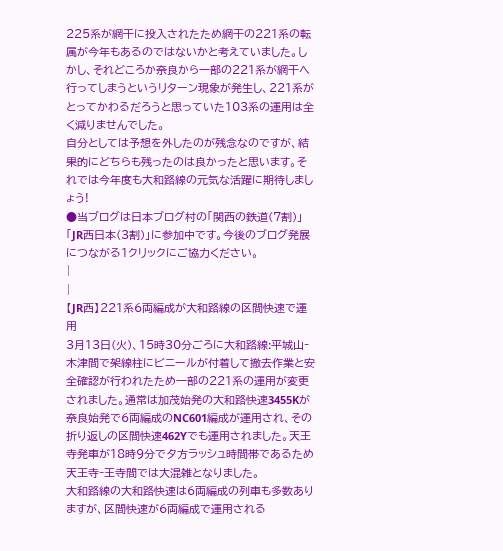225系が網干に投入されたため網干の221系の転属が今年もあるのではないかと考えていました。しかし、それどころか奈良から一部の221系が網干へ行ってしまうというリターン現象が発生し、221系がとってかわるだろうと思っていた103系の運用は全く減りませんでした。
自分としては予想を外したのが残念なのですが、結果的にどちらも残ったのは良かったと思います。それでは今年度も大和路線の元気な活躍に期待しましょう!
●当ブログは日本ブログ村の「関西の鉄道(7割)」「JR西日本(3割)」に参加中です。今後のブログ発展につながる1クリックにご協力ください。
|
|
【JR西】221系6両編成が大和路線の区間快速で運用
3月13日(火)、15時30分ごろに大和路線:平城山‐木津間で架線柱にビニールが付着して撤去作業と安全確認が行われたため一部の221系の運用が変更されました。通常は加茂始発の大和路快速3455Kが奈良始発で6両編成のNC601編成が運用され、その折り返しの区間快速462Yでも運用されました。天王寺発車が18時9分で夕方ラッシュ時間帯であるため天王寺‐王寺間では大混雑となりました。
大和路線の大和路快速は6両編成の列車も多数ありますが、区間快速が6両編成で運用される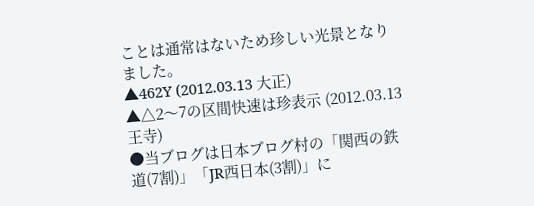ことは通常はないため珍しい光景となりました。
▲462Y (2012.03.13 大正)
▲△2〜7の区間快速は珍表示 (2012.03.13 王寺)
●当ブログは日本ブログ村の「関西の鉄道(7割)」「JR西日本(3割)」に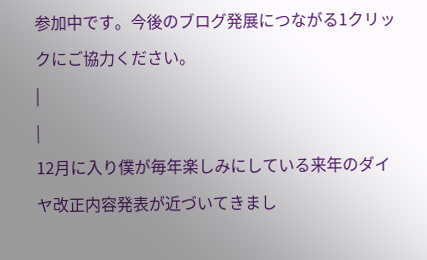参加中です。今後のブログ発展につながる1クリックにご協力ください。
|
|
12月に入り僕が毎年楽しみにしている来年のダイヤ改正内容発表が近づいてきまし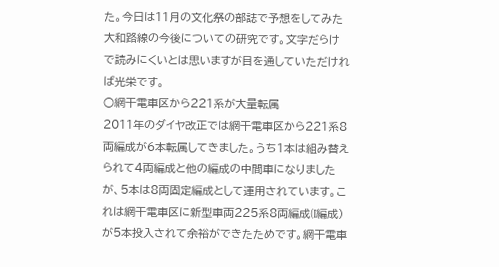た。今日は11月の文化祭の部誌で予想をしてみた大和路線の今後についての研究です。文字だらけで読みにくいとは思いますが目を通していただければ光栄です。
○網干電車区から221系が大量転属
2011年のダイヤ改正では網干電車区から221系8両編成が6本転属してきました。うち1本は組み替えられて4両編成と他の編成の中間車になりましたが、5本は8両固定編成として運用されています。これは網干電車区に新型車両225系8両編成(I編成)が5本投入されて余裕ができたためです。網干電車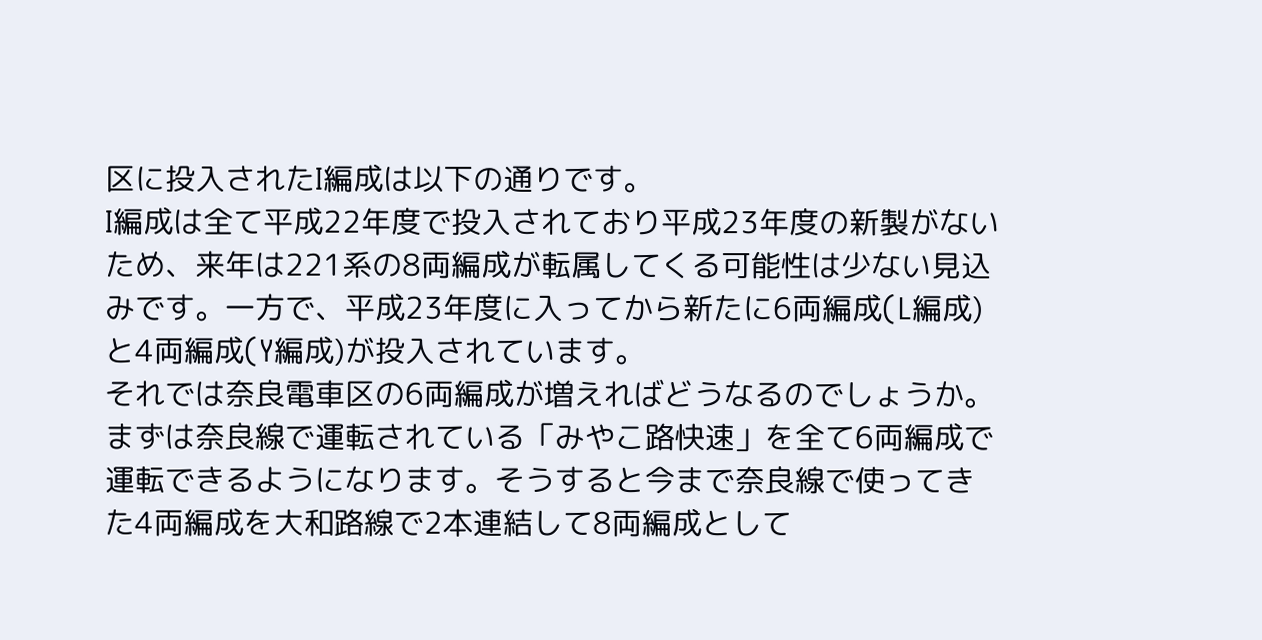区に投入されたI編成は以下の通りです。
I編成は全て平成22年度で投入されており平成23年度の新製がないため、来年は221系の8両編成が転属してくる可能性は少ない見込みです。一方で、平成23年度に入ってから新たに6両編成(L編成)と4両編成(Y編成)が投入されています。
それでは奈良電車区の6両編成が増えればどうなるのでしょうか。まずは奈良線で運転されている「みやこ路快速」を全て6両編成で運転できるようになります。そうすると今まで奈良線で使ってきた4両編成を大和路線で2本連結して8両編成として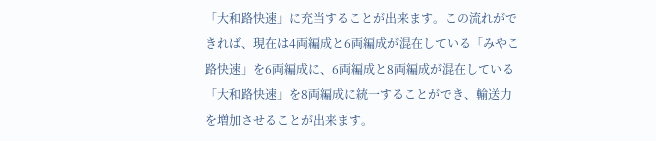「大和路快速」に充当することが出来ます。この流れができれば、現在は4両編成と6両編成が混在している「みやこ路快速」を6両編成に、6両編成と8両編成が混在している「大和路快速」を8両編成に統一することができ、輸送力を増加させることが出来ます。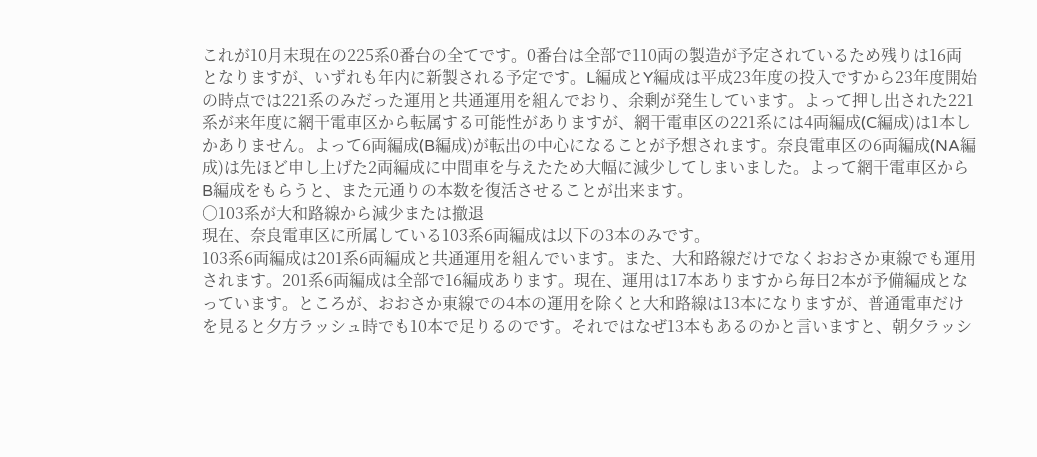これが10月末現在の225系0番台の全てです。0番台は全部で110両の製造が予定されているため残りは16両となりますが、いずれも年内に新製される予定です。L編成とY編成は平成23年度の投入ですから23年度開始の時点では221系のみだった運用と共通運用を組んでおり、余剰が発生しています。よって押し出された221系が来年度に網干電車区から転属する可能性がありますが、網干電車区の221系には4両編成(C編成)は1本しかありません。よって6両編成(B編成)が転出の中心になることが予想されます。奈良電車区の6両編成(NA編成)は先ほど申し上げた2両編成に中間車を与えたため大幅に減少してしまいました。よって網干電車区からB編成をもらうと、また元通りの本数を復活させることが出来ます。
○103系が大和路線から減少または撤退
現在、奈良電車区に所属している103系6両編成は以下の3本のみです。
103系6両編成は201系6両編成と共通運用を組んでいます。また、大和路線だけでなくおおさか東線でも運用されます。201系6両編成は全部で16編成あります。現在、運用は17本ありますから毎日2本が予備編成となっています。ところが、おおさか東線での4本の運用を除くと大和路線は13本になりますが、普通電車だけを見ると夕方ラッシュ時でも10本で足りるのです。それではなぜ13本もあるのかと言いますと、朝夕ラッシ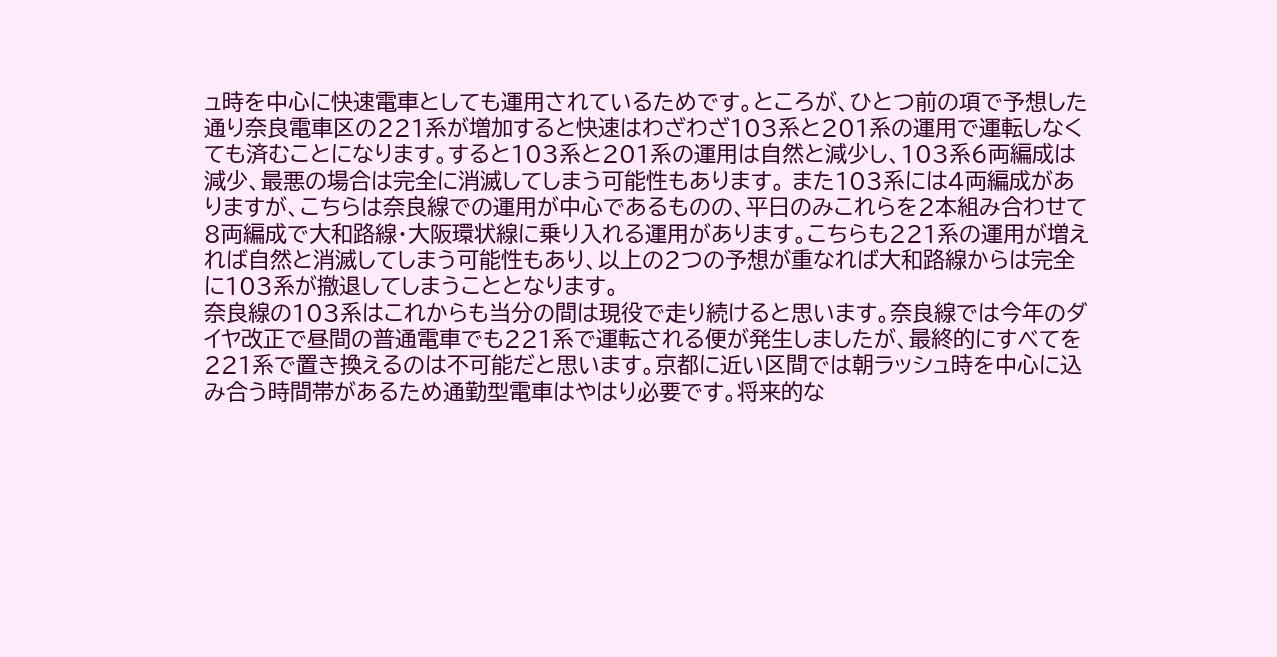ュ時を中心に快速電車としても運用されているためです。ところが、ひとつ前の項で予想した通り奈良電車区の221系が増加すると快速はわざわざ103系と201系の運用で運転しなくても済むことになります。すると103系と201系の運用は自然と減少し、103系6両編成は減少、最悪の場合は完全に消滅してしまう可能性もあります。 また103系には4両編成がありますが、こちらは奈良線での運用が中心であるものの、平日のみこれらを2本組み合わせて8両編成で大和路線・大阪環状線に乗り入れる運用があります。こちらも221系の運用が増えれば自然と消滅してしまう可能性もあり、以上の2つの予想が重なれば大和路線からは完全に103系が撤退してしまうこととなります。
奈良線の103系はこれからも当分の間は現役で走り続けると思います。奈良線では今年のダイヤ改正で昼間の普通電車でも221系で運転される便が発生しましたが、最終的にすべてを221系で置き換えるのは不可能だと思います。京都に近い区間では朝ラッシュ時を中心に込み合う時間帯があるため通勤型電車はやはり必要です。将来的な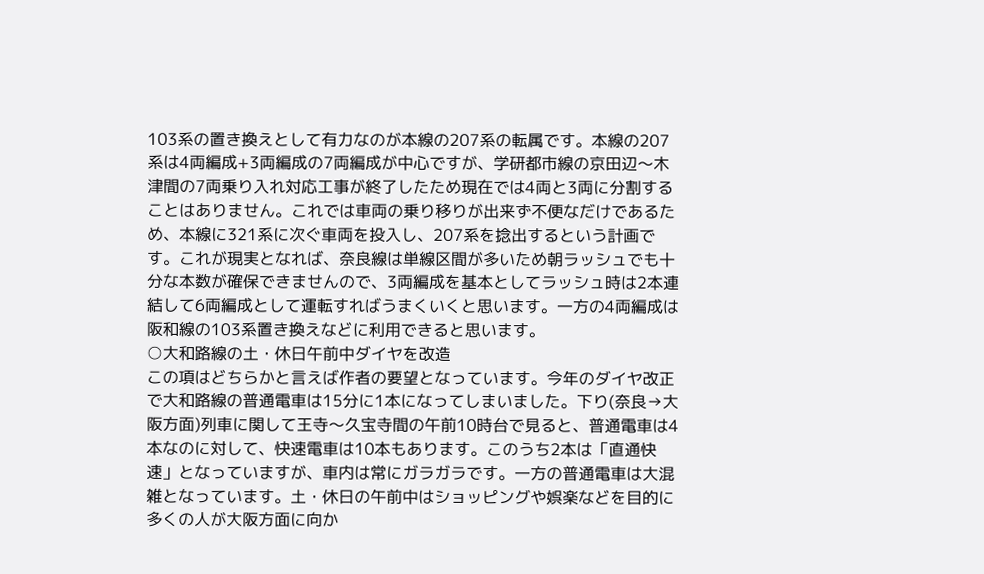103系の置き換えとして有力なのが本線の207系の転属です。本線の207系は4両編成+3両編成の7両編成が中心ですが、学研都市線の京田辺〜木津間の7両乗り入れ対応工事が終了したため現在では4両と3両に分割することはありません。これでは車両の乗り移りが出来ず不便なだけであるため、本線に321系に次ぐ車両を投入し、207系を捻出するという計画です。これが現実となれば、奈良線は単線区間が多いため朝ラッシュでも十分な本数が確保できませんので、3両編成を基本としてラッシュ時は2本連結して6両編成として運転すればうまくいくと思います。一方の4両編成は阪和線の103系置き換えなどに利用できると思います。
○大和路線の土・休日午前中ダイヤを改造
この項はどちらかと言えば作者の要望となっています。今年のダイヤ改正で大和路線の普通電車は15分に1本になってしまいました。下り(奈良→大阪方面)列車に関して王寺〜久宝寺間の午前10時台で見ると、普通電車は4本なのに対して、快速電車は10本もあります。このうち2本は「直通快速」となっていますが、車内は常にガラガラです。一方の普通電車は大混雑となっています。土・休日の午前中はショッピングや娯楽などを目的に多くの人が大阪方面に向か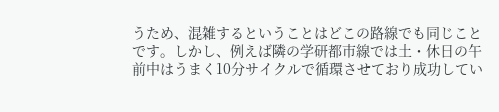うため、混雑するということはどこの路線でも同じことです。しかし、例えば隣の学研都市線では土・休日の午前中はうまく10分サイクルで循環させており成功してい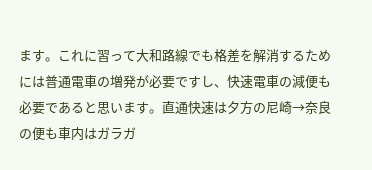ます。これに習って大和路線でも格差を解消するためには普通電車の増発が必要ですし、快速電車の減便も必要であると思います。直通快速は夕方の尼崎→奈良の便も車内はガラガ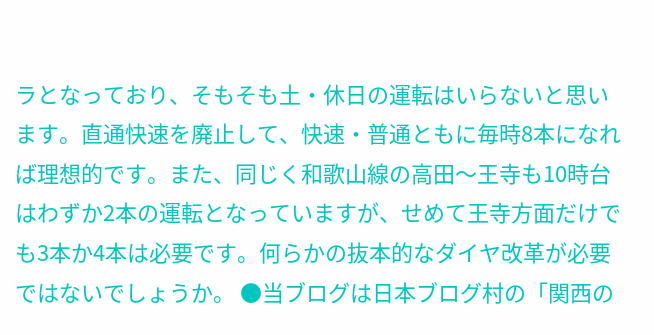ラとなっており、そもそも土・休日の運転はいらないと思います。直通快速を廃止して、快速・普通ともに毎時8本になれば理想的です。また、同じく和歌山線の高田〜王寺も10時台はわずか2本の運転となっていますが、せめて王寺方面だけでも3本か4本は必要です。何らかの抜本的なダイヤ改革が必要ではないでしょうか。 ●当ブログは日本ブログ村の「関西の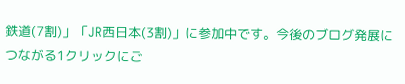鉄道(7割)」「JR西日本(3割)」に参加中です。今後のブログ発展につながる1クリックにご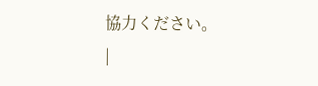協力ください。
|